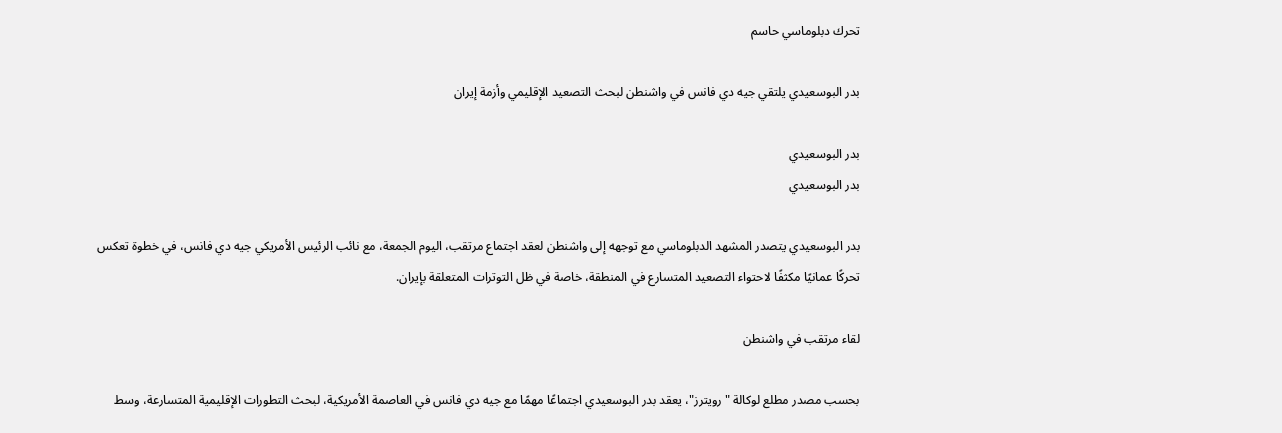تحرك دبلوماسي حاسم

بدر البوسعيدي يلتقي جيه دي فانس في واشنطن لبحث التصعيد الإقليمي وأزمة إيران

بدر البوسعيدي
بدر البوسعيدي

بدر البوسعيدي يتصدر المشهد الدبلوماسي مع توجهه إلى واشنطن لعقد اجتماع مرتقب، اليوم الجمعة، مع نائب الرئيس الأمريكي جيه دي فانس، في خطوة تعكس تحركًا عمانيًا مكثفًا لاحتواء التصعيد المتسارع في المنطقة، خاصة في ظل التوترات المتعلقة بإيران.

لقاء مرتقب في واشنطن

بحسب مصدر مطلع لوكالة "رويترز"، يعقد بدر البوسعيدي اجتماعًا مهمًا مع جيه دي فانس في العاصمة الأمريكية، لبحث التطورات الإقليمية المتسارعة، وسط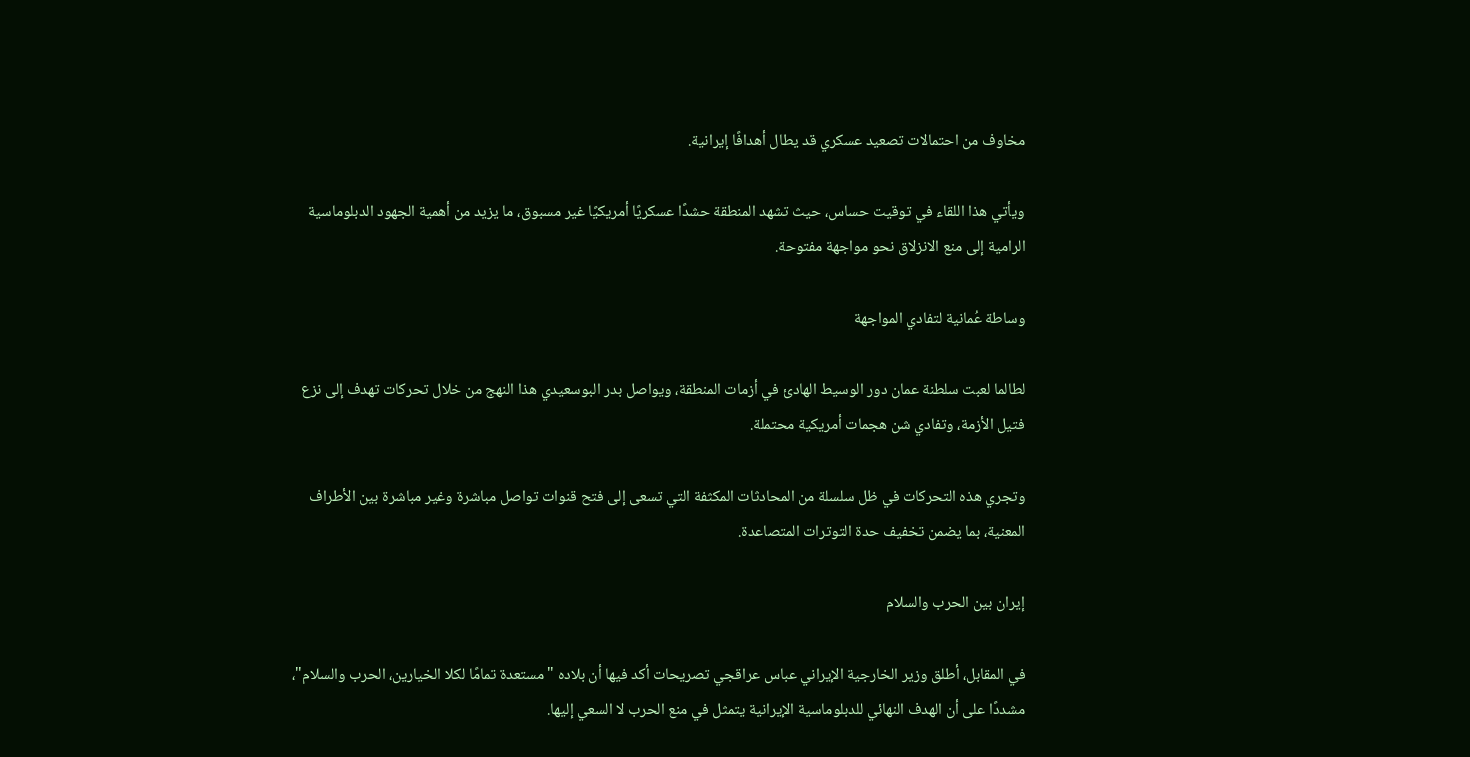مخاوف من احتمالات تصعيد عسكري قد يطال أهدافًا إيرانية.

ويأتي هذا اللقاء في توقيت حساس، حيث تشهد المنطقة حشدًا عسكريًا أمريكيًا غير مسبوق، ما يزيد من أهمية الجهود الدبلوماسية الرامية إلى منع الانزلاق نحو مواجهة مفتوحة.

وساطة عُمانية لتفادي المواجهة

لطالما لعبت سلطنة عمان دور الوسيط الهادئ في أزمات المنطقة، ويواصل بدر البوسعيدي هذا النهج من خلال تحركات تهدف إلى نزع فتيل الأزمة، وتفادي شن هجمات أمريكية محتملة.

وتجري هذه التحركات في ظل سلسلة من المحادثات المكثفة التي تسعى إلى فتح قنوات تواصل مباشرة وغير مباشرة بين الأطراف المعنية، بما يضمن تخفيف حدة التوترات المتصاعدة.

إيران بين الحرب والسلام

في المقابل، أطلق وزير الخارجية الإيراني عباس عراقجي تصريحات أكد فيها أن بلاده "مستعدة تمامًا لكلا الخيارين، الحرب والسلام"، مشددًا على أن الهدف النهائي للدبلوماسية الإيرانية يتمثل في منع الحرب لا السعي إليها.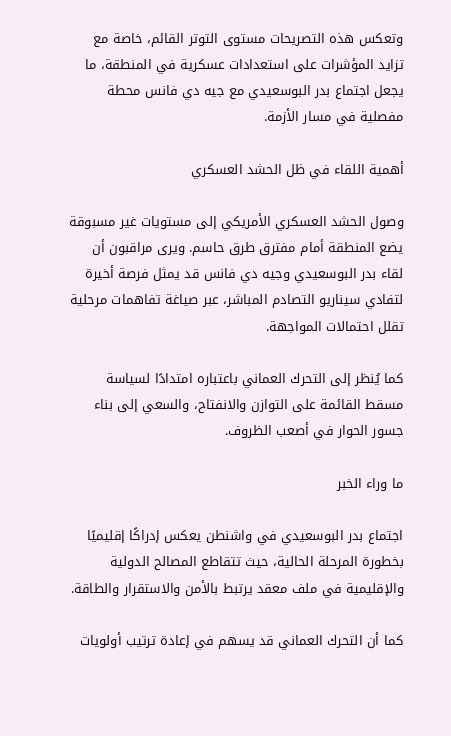وتعكس هذه التصريحات مستوى التوتر القائم، خاصة مع تزايد المؤشرات على استعدادات عسكرية في المنطقة، ما يجعل اجتماع بدر البوسعيدي مع جيه دي فانس محطة مفصلية في مسار الأزمة.

أهمية اللقاء في ظل الحشد العسكري

وصول الحشد العسكري الأمريكي إلى مستويات غير مسبوقة يضع المنطقة أمام مفترق طرق حاسم. ويرى مراقبون أن لقاء بدر البوسعيدي وجيه دي فانس قد يمثل فرصة أخيرة لتفادي سيناريو التصادم المباشر، عبر صياغة تفاهمات مرحلية تقلل احتمالات المواجهة.

كما يُنظر إلى التحرك العماني باعتباره امتدادًا لسياسة مسقط القائمة على التوازن والانفتاح، والسعي إلى بناء جسور الحوار في أصعب الظروف.

ما وراء الخبر

اجتماع بدر البوسعيدي في واشنطن يعكس إدراكًا إقليميًا بخطورة المرحلة الحالية، حيث تتقاطع المصالح الدولية والإقليمية في ملف معقد يرتبط بالأمن والاستقرار والطاقة.

كما أن التحرك العماني قد يسهم في إعادة ترتيب أولويات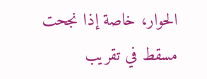الحوار، خاصة إذا نجحت مسقط في تقريب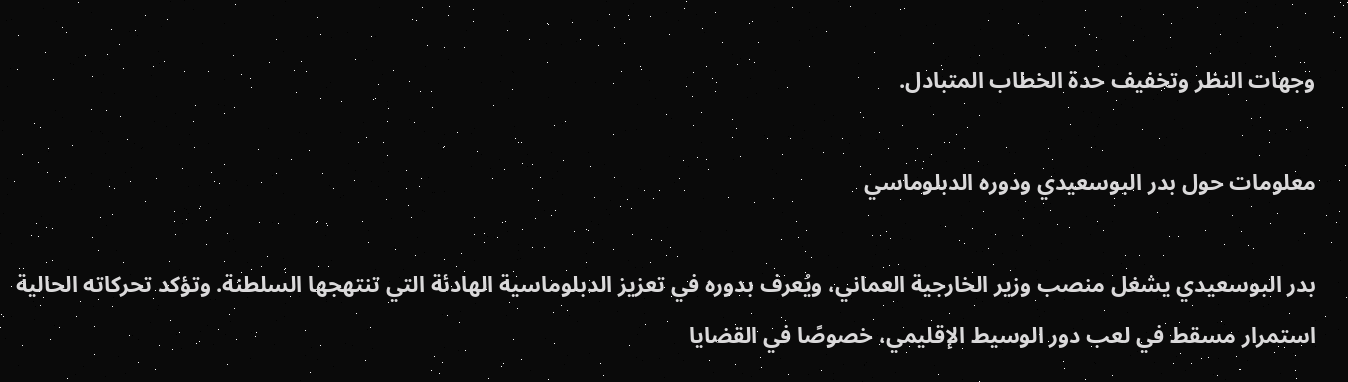وجهات النظر وتخفيف حدة الخطاب المتبادل.

معلومات حول بدر البوسعيدي ودوره الدبلوماسي

بدر البوسعيدي يشغل منصب وزير الخارجية العماني، ويُعرف بدوره في تعزيز الدبلوماسية الهادئة التي تنتهجها السلطنة. وتؤكد تحركاته الحالية استمرار مسقط في لعب دور الوسيط الإقليمي، خصوصًا في القضايا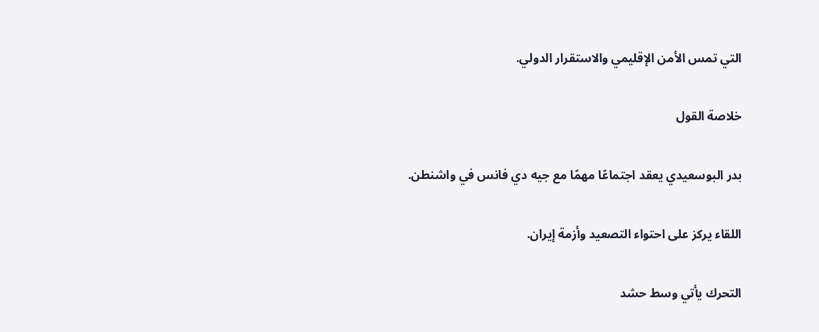التي تمس الأمن الإقليمي والاستقرار الدولي.

خلاصة القول

بدر البوسعيدي يعقد اجتماعًا مهمًا مع جيه دي فانس في واشنطن.

اللقاء يركز على احتواء التصعيد وأزمة إيران.

التحرك يأتي وسط حشد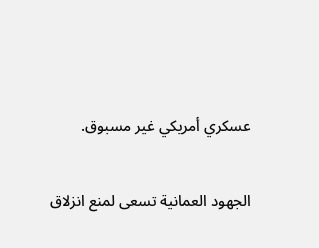عسكري أمريكي غير مسبوق.

الجهود العمانية تسعى لمنع انزلاق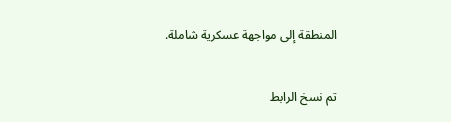المنطقة إلى مواجهة عسكرية شاملة.


تم نسخ الرابط